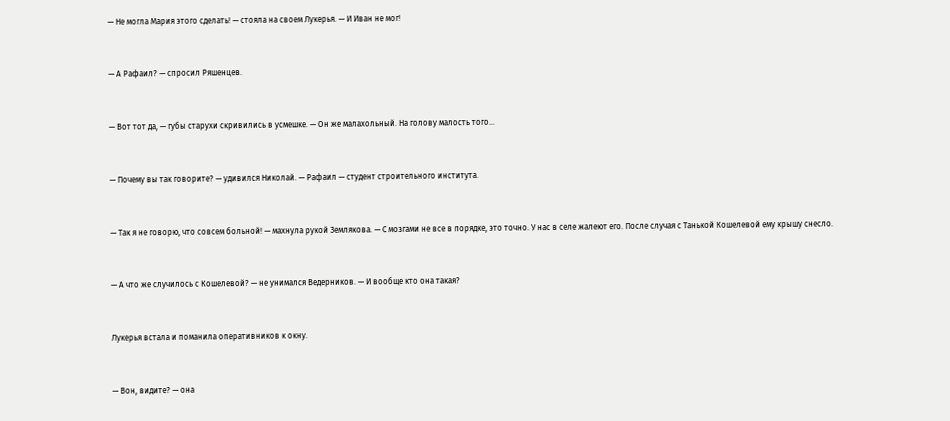— Не могла Мария этого сделать! — стояла на своем Лукерья. — И Иван не мог!


— А Рафаил? — спросил Ряшенцев.


— Вот тот да, — губы старухи скривились в усмешке. — Он же малахольный. На голову малость того…


— Почему вы так говорите? — удивился Николай. — Рафаил — студент строительного института.


— Так я не говорю, что совсем больной! — махнула рукой Землякова. — С мозгами не все в порядке, это точно. У нас в селе жалеют его. После случая с Танькой Кошелевой ему крышу снесло.


— А что же случилось с Кошелевой? — не унимался Ведерников. — И вообще кто она такая?


Лукерья встала и поманила оперативников к окну.


— Вон, видите? — она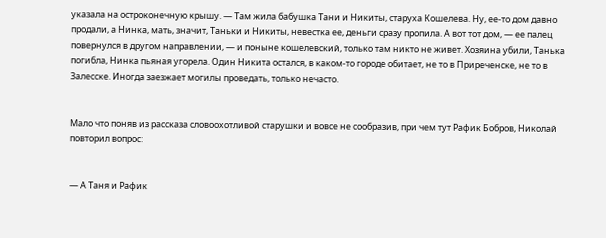указала на остроконечную крышу. — Там жила бабушка Тани и Никиты, старуха Кошелева. Ну, ее-то дом давно продали, а Нинка, мать, значит, Таньки и Никиты, невестка ее, деньги сразу пропила. А вот тот дом, — ее палец повернулся в другом направлении, — и поныне кошелевский, только там никто не живет. Хозяина убили, Танька погибла, Нинка пьяная угорела. Один Никита остался, в каком-то городе обитает, не то в Приреченске, не то в Залесске. Иногда заезжает могилы проведать, только нечасто.


Мало что поняв из рассказа словоохотливой старушки и вовсе не сообразив, при чем тут Рафик Бобров, Николай повторил вопрос:


— А Таня и Рафик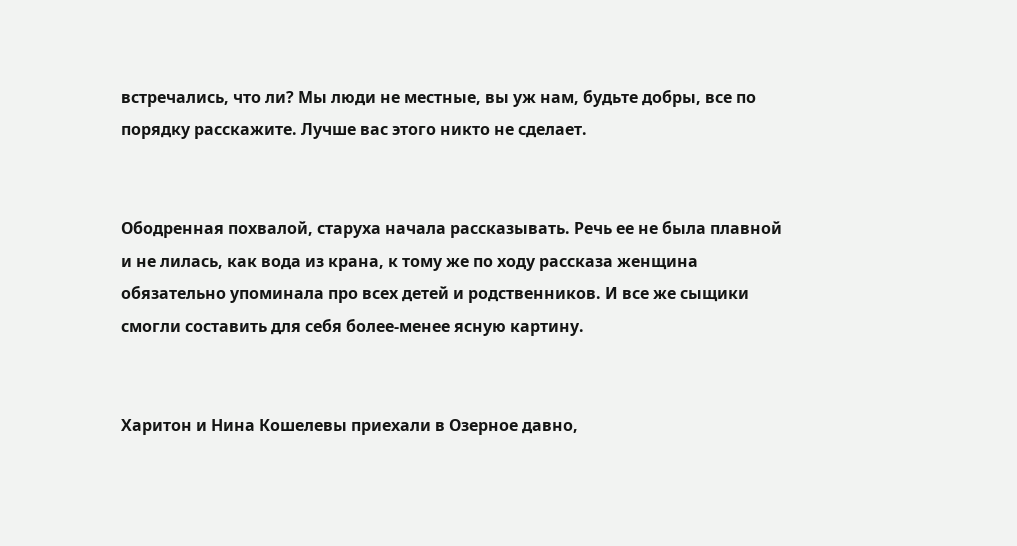встречались, что ли? Мы люди не местные, вы уж нам, будьте добры, все по порядку расскажите. Лучше вас этого никто не сделает.


Ободренная похвалой, старуха начала рассказывать. Речь ее не была плавной и не лилась, как вода из крана, к тому же по ходу рассказа женщина обязательно упоминала про всех детей и родственников. И все же сыщики смогли составить для себя более-менее ясную картину.


Харитон и Нина Кошелевы приехали в Озерное давно,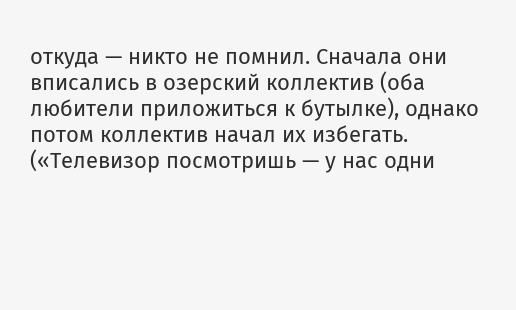откуда — никто не помнил. Сначала они вписались в озерский коллектив (оба любители приложиться к бутылке), однако потом коллектив начал их избегать. («Телевизор посмотришь — у нас одни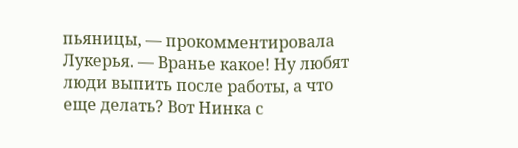пьяницы, — прокомментировала Лукерья. — Вранье какое! Ну любят люди выпить после работы, а что еще делать? Вот Нинка с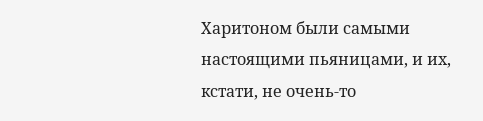Харитоном были самыми настоящими пьяницами, и их, кстати, не очень-то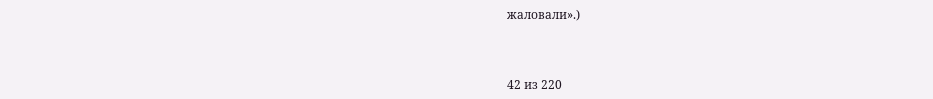жаловали».)



42 из 220